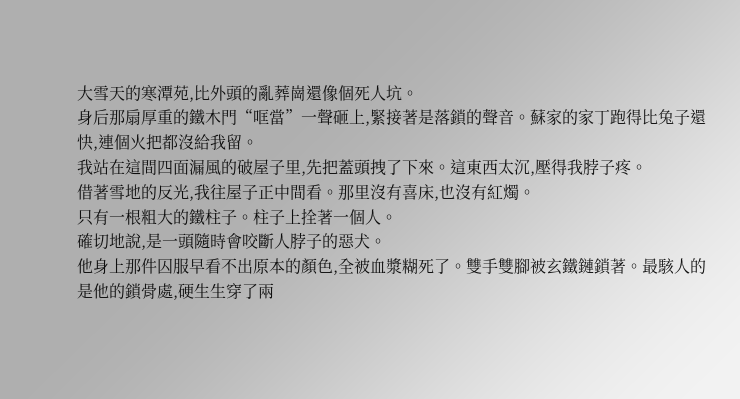大雪天的寒潭苑,比外頭的亂葬崗還像個死人坑。
身后那扇厚重的鐵木門“哐當”一聲砸上,緊接著是落鎖的聲音。蘇家的家丁跑得比兔子還快,連個火把都沒給我留。
我站在這間四面漏風的破屋子里,先把蓋頭拽了下來。這東西太沉,壓得我脖子疼。
借著雪地的反光,我往屋子正中間看。那里沒有喜床,也沒有紅燭。
只有一根粗大的鐵柱子。柱子上拴著一個人。
確切地說,是一頭隨時會咬斷人脖子的惡犬。
他身上那件囚服早看不出原本的顏色,全被血漿糊死了。雙手雙腳被玄鐵鏈鎖著。最駭人的是他的鎖骨處,硬生生穿了兩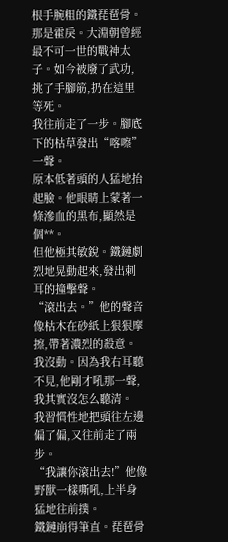根手腕粗的鐵琵琶骨。
那是霍戾。大淵朝曾經最不可一世的戰神太子。如今被廢了武功,挑了手腳筋,扔在這里等死。
我往前走了一步。腳底下的枯草發出“喀嚓”一聲。
原本低著頭的人猛地抬起臉。他眼睛上蒙著一條滲血的黑布,顯然是個**。
但他極其敏銳。鐵鏈劇烈地晃動起來,發出刺耳的撞擊聲。
“滾出去。”他的聲音像枯木在砂紙上狠狠摩擦,帶著濃烈的殺意。
我沒動。因為我右耳聽不見,他剛才吼那一聲,我其實沒怎么聽清。
我習慣性地把頭往左邊偏了偏,又往前走了兩步。
“我讓你滾出去!”他像野獸一樣嘶吼,上半身猛地往前撲。
鐵鏈崩得筆直。琵琶骨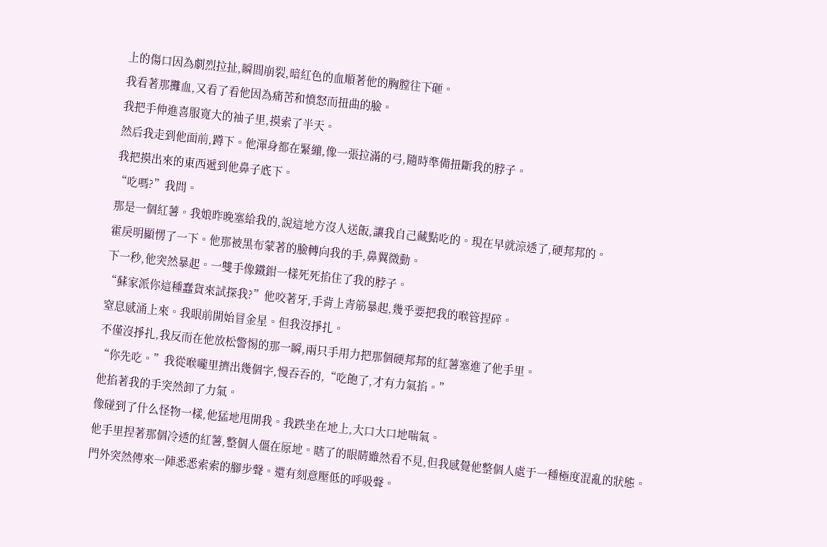上的傷口因為劇烈拉扯,瞬間崩裂,暗紅色的血順著他的胸膛往下砸。
我看著那攤血,又看了看他因為痛苦和憤怒而扭曲的臉。
我把手伸進喜服寬大的袖子里,摸索了半天。
然后我走到他面前,蹲下。他渾身都在緊繃,像一張拉滿的弓,隨時準備扭斷我的脖子。
我把摸出來的東西遞到他鼻子底下。
“吃嗎?”我問。
那是一個紅薯。我娘昨晚塞給我的,說這地方沒人送飯,讓我自己藏點吃的。現在早就涼透了,硬邦邦的。
霍戾明顯愣了一下。他那被黑布蒙著的臉轉向我的手,鼻翼微動。
下一秒,他突然暴起。一雙手像鐵鉗一樣死死掐住了我的脖子。
“蘇家派你這種蠢貨來試探我?”他咬著牙,手背上青筋暴起,幾乎要把我的喉管捏碎。
窒息感涌上來。我眼前開始冒金星。但我沒掙扎。
不僅沒掙扎,我反而在他放松警惕的那一瞬,兩只手用力把那個硬邦邦的紅薯塞進了他手里。
“你先吃。”我從喉嚨里擠出幾個字,慢吞吞的,“吃飽了,才有力氣掐。”
他掐著我的手突然卸了力氣。
像碰到了什么怪物一樣,他猛地甩開我。我跌坐在地上,大口大口地喘氣。
他手里捏著那個冷透的紅薯,整個人僵在原地。瞎了的眼睛雖然看不見,但我感覺他整個人處于一種極度混亂的狀態。
門外突然傳來一陣悉悉索索的腳步聲。還有刻意壓低的呼吸聲。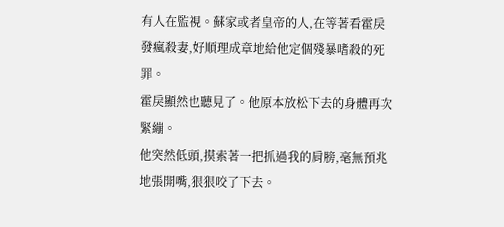有人在監視。蘇家或者皇帝的人,在等著看霍戾發瘋殺妻,好順理成章地給他定個殘暴嗜殺的死罪。
霍戾顯然也聽見了。他原本放松下去的身體再次緊繃。
他突然低頭,摸索著一把抓過我的肩膀,毫無預兆地張開嘴,狠狠咬了下去。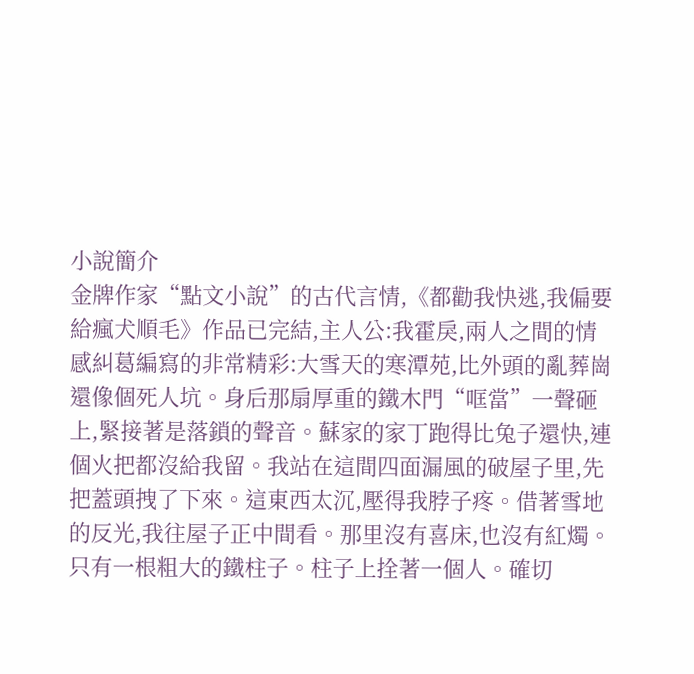小說簡介
金牌作家“點文小說”的古代言情,《都勸我快逃,我偏要給瘋犬順毛》作品已完結,主人公:我霍戾,兩人之間的情感糾葛編寫的非常精彩:大雪天的寒潭苑,比外頭的亂葬崗還像個死人坑。身后那扇厚重的鐵木門“哐當”一聲砸上,緊接著是落鎖的聲音。蘇家的家丁跑得比兔子還快,連個火把都沒給我留。我站在這間四面漏風的破屋子里,先把蓋頭拽了下來。這東西太沉,壓得我脖子疼。借著雪地的反光,我往屋子正中間看。那里沒有喜床,也沒有紅燭。只有一根粗大的鐵柱子。柱子上拴著一個人。確切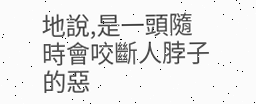地說,是一頭隨時會咬斷人脖子的惡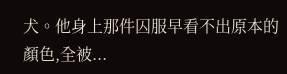犬。他身上那件囚服早看不出原本的顏色,全被...